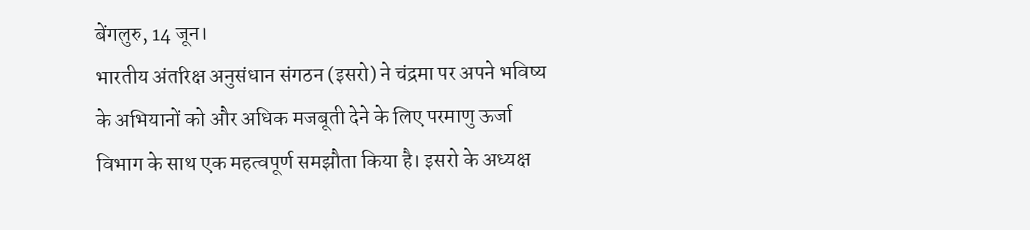बेंगलुरु, 14 जून।
भारतीय अंतरिक्ष अनुसंधान संगठन (इसरो) ने चंद्रमा पर अपने भविष्य के अभियानों को और अधिक मजबूती देने के लिए परमाणु ऊर्जा विभाग के साथ एक महत्वपूर्ण समझौता किया है। इसरो के अध्यक्ष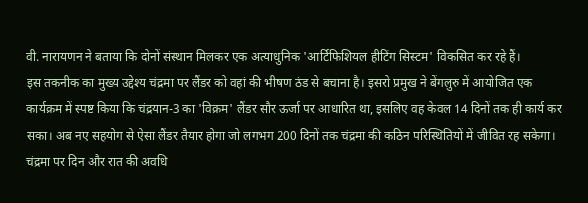वी. नारायणन ने बताया कि दोनों संस्थान मिलकर एक अत्याधुनिक 'आर्टिफिशियल हीटिंग सिस्टम' विकसित कर रहे हैं।
इस तकनीक का मुख्य उद्देश्य चंद्रमा पर लैंडर को वहां की भीषण ठंड से बचाना है। इसरो प्रमुख ने बेंगलुरु में आयोजित एक कार्यक्रम में स्पष्ट किया कि चंद्रयान-3 का 'विक्रम' लैंडर सौर ऊर्जा पर आधारित था, इसलिए वह केवल 14 दिनों तक ही कार्य कर सका। अब नए सहयोग से ऐसा लैंडर तैयार होगा जो लगभग 200 दिनों तक चंद्रमा की कठिन परिस्थितियों में जीवित रह सकेगा।
चंद्रमा पर दिन और रात की अवधि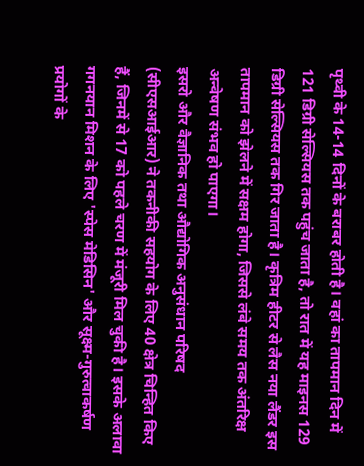पृथ्वी के 14-14 दिनों के बराबर होती है। वहां का तापमान दिन में 121 डिग्री सेल्सियस तक पहुंच जाता है, तो रात में यह माइनस 129 डिग्री सेल्सियस तक गिर जाता है। कृत्रिम हीटर से लैस नया लैंडर इस तापमान को झेलने में सक्षम होगा, जिससे लंबे समय तक अंतरिक्ष अन्वेषण संभव हो पाएगा।
इसरो और वैज्ञानिक तथा औद्योगिक अनुसंधान परिषद (सीएसआईआर) ने तकनीकी सहयोग के लिए 40 क्षेत्र चिन्हित किए हैं, जिनमें से 17 को पहले चरण में मंजूरी मिल चुकी है। इसके अलावा गगनयान मिशन के लिए 'स्पेस मेडिसिन' और सूक्ष्म-गुरुत्वाकर्षण प्रयोगों के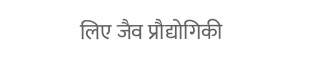लिए जैव प्रौद्योगिकी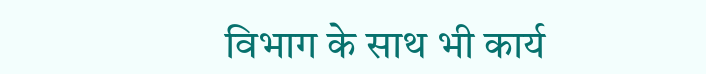विभाग के साथ भी कार्य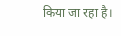किया जा रहा है।